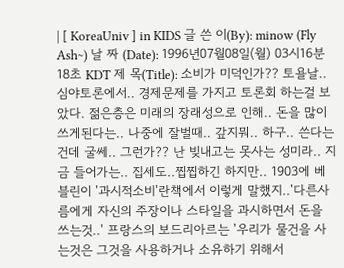| [ KoreaUniv ] in KIDS 글 쓴 이(By): minow (Fly Ash~) 날 짜 (Date): 1996년07월08일(월) 03시16분18초 KDT 제 목(Title): 소비가 미덕인가?? 토욜날.. 심야토론에서.. 경제문제를 가지고 토론회 하는걸 보았다. 젊은층은 미래의 장래성으로 인해.. 돈을 많이 쓰게된다는.. 나중에 잘벌때.. 갚지뭐.. 하구.. 쓴다는건데 굴쎄.. 그런가?? 난 빚내고는 못사는 성미라.. 지금 들어가는.. 집세도..찝찝하긴 하지만.. 1903에 베블린이 '과시적소비'란책에서 이렇게 말했지..'다른사름에게 자신의 주장이나 스타일을 과시하면서 돈을 쓰는것..' 프랑스의 보드리아르는 '우리가 물건을 사는것은 그것을 사용하거나 소유하기 위해서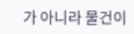가 아니라 물건이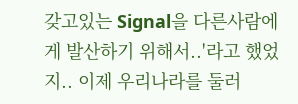갖고있는 Signal을 다른사람에게 발산하기 위해서..'라고 했었지.. 이제 우리나라를 둘러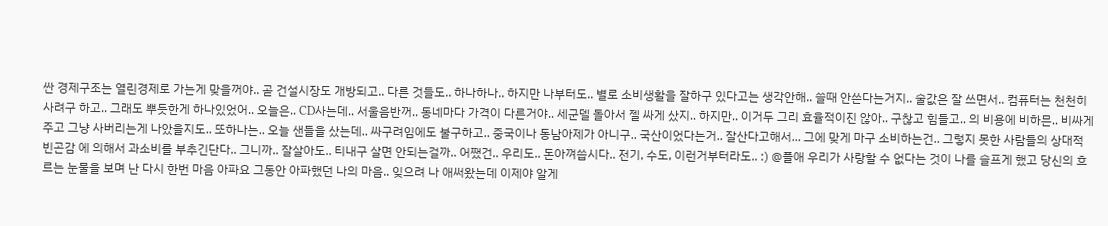싼 경제구조는 열린경제로 가는게 맞을꺼야.. 곧 건설시장도 개방되고.. 다른 것들도.. 하나하나.. 하지만 나부터도.. 별로 소비생활을 잘하구 있다고는 생각안해.. 쓸때 안쓴다는거지.. 술값은 잘 쓰면서.. 컴퓨터는 천천히 사려구 하고.. 그래도 뿌듯한게 하나있었어.. 오늘은.. CD사는데.. 서울음반꺼.. 동네마다 가격이 다른거야.. 세군델 돌아서 젤 싸게 샀지.. 하지만.. 이거두 그리 효율적이진 않아.. 구찮고 힘들고.. 의 비용에 비하믄.. 비싸게주고 그냥 사버리는게 나았을지도.. 또하나는.. 오늘 샌들을 샀는데.. 싸구려임에도 불구하고.. 중국이나 동남아제가 아니구.. 국산이었다는거.. 잘산다고해서... 그에 맞게 마구 소비하는건.. 그렇지 못한 사람들의 상대적 빈곤감 에 의해서 과소비를 부추긴단다.. 그니까.. 잘살아도.. 티내구 살면 안되는걸까.. 어쨌건.. 우리도.. 돈아껴씁시다.. 전기, 수도, 이런거부터라도.. :) @플애 우리가 사랑할 수 없다는 것이 나를 슬프게 했고 당신의 흐르는 눈물을 보며 난 다시 한번 마음 아파요 그동안 아파했던 나의 마음.. 잊으려 나 애써왔는데 이제야 알게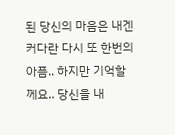된 당신의 마음은 내겐 커다란 다시 또 한번의 아픔.. 하지만 기억할께요.. 당신을 내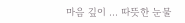마음 깊이 ... 따뜻한 눈물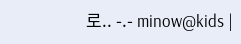로.. -.- minow@kids |